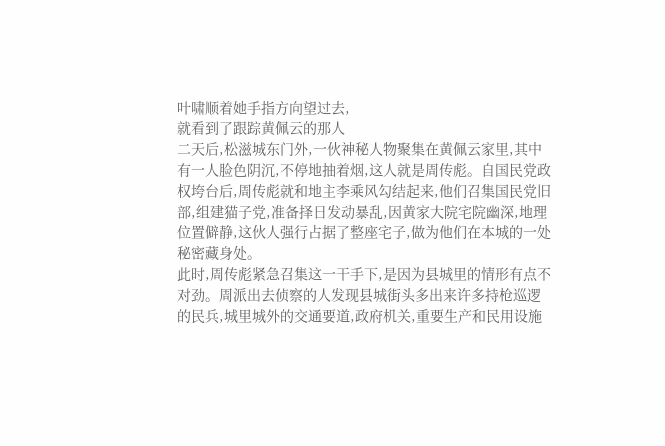叶啸顺着她手指方向望过去,
就看到了跟踪黄佩云的那人
二天后,松滋城东门外,一伙神秘人物聚集在黄佩云家里,其中有一人脸色阴沉,不停地抽着烟,这人就是周传彪。自国民党政权垮台后,周传彪就和地主李乘风勾结起来,他们召集国民党旧部,组建猫子党,准备择日发动暴乱,因黄家大院宅院幽深,地理位置僻静,这伙人强行占据了整座宅子,做为他们在本城的一处秘密藏身处。
此时,周传彪紧急召集这一干手下,是因为县城里的情形有点不对劲。周派出去侦察的人发现县城街头多出来许多持枪巡逻的民兵,城里城外的交通要道,政府机关,重要生产和民用设施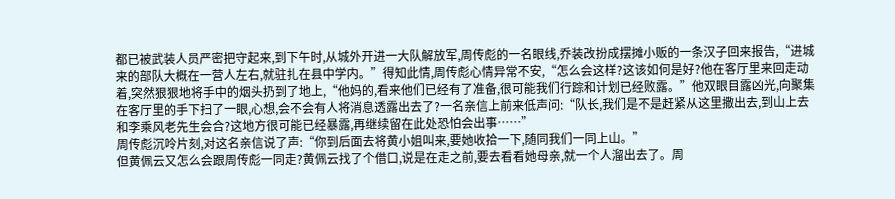都已被武装人员严密把守起来,到下午时,从城外开进一大队解放军,周传彪的一名眼线,乔装改扮成摆摊小贩的一条汉子回来报告,“进城来的部队大概在一营人左右,就驻扎在县中学内。”得知此情,周传彪心情异常不安,“怎么会这样?这该如何是好?他在客厅里来回走动着,突然狠狠地将手中的烟头扔到了地上,“他妈的,看来他们已经有了准备,很可能我们行踪和计划已经败露。”他双眼目露凶光,向聚集在客厅里的手下扫了一眼,心想,会不会有人将消息透露出去了?一名亲信上前来低声问:“队长,我们是不是赶紧从这里撒出去,到山上去和李乘风老先生会合?这地方很可能已经暴露,再继续留在此处恐怕会出事……”
周传彪沉呤片刻,对这名亲信说了声:“你到后面去将黄小姐叫来,要她收拾一下,随同我们一同上山。”
但黄佩云又怎么会跟周传彪一同走?黄佩云找了个借口,说是在走之前,要去看看她母亲,就一个人溜出去了。周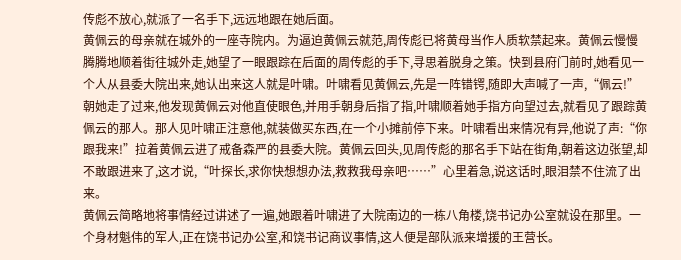传彪不放心,就派了一名手下,远远地跟在她后面。
黄佩云的母亲就在城外的一座寺院内。为逼迫黄佩云就范,周传彪已将黄母当作人质软禁起来。黄佩云慢慢腾腾地顺着街往城外走,她望了一眼跟踪在后面的周传彪的手下,寻思着脱身之策。快到县府门前时,她看见一个人从县委大院出来,她认出来这人就是叶啸。叶啸看见黄佩云,先是一阵错锷,随即大声喊了一声,“佩云!”朝她走了过来,他发现黄佩云对他直使眼色,并用手朝身后指了指,叶啸顺着她手指方向望过去,就看见了跟踪黄佩云的那人。那人见叶啸正注意他,就装做买东西,在一个小摊前停下来。叶啸看出来情况有异,他说了声:“你跟我来!”拉着黄佩云进了戒备森严的县委大院。黄佩云回头,见周传彪的那名手下站在街角,朝着这边张望,却不敢跟进来了,这才说,“叶探长,求你快想想办法,救救我母亲吧……”心里着急,说这话时,眼泪禁不住流了出来。
黄佩云简略地将事情经过讲述了一遍,她跟着叶啸进了大院南边的一栋八角楼,饶书记办公室就设在那里。一个身材魁伟的军人,正在饶书记办公室,和饶书记商议事情,这人便是部队派来增援的王营长。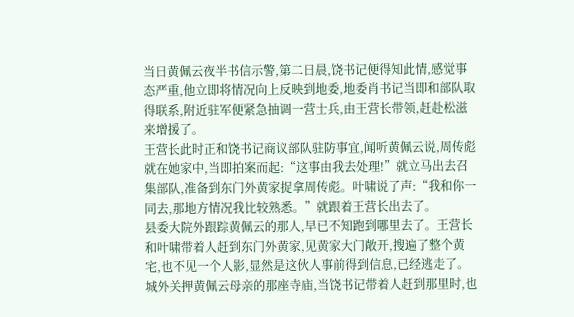当日黄佩云夜半书信示警,第二日晨,饶书记便得知此情,感觉事态严重,他立即将情况向上反映到地委,地委肖书记当即和部队取得联系,附近驻军便紧急抽调一营士兵,由王营长带领,赶赴松滋来增援了。
王营长此时正和饶书记商议部队驻防事宜,闻听黄佩云说,周传彪就在她家中,当即拍案而起:“这事由我去处理!”就立马出去召集部队,准备到东门外黄家捉拿周传彪。叶啸说了声:“我和你一同去,那地方情况我比较熟悉。”就跟着王营长出去了。
县委大院外跟踪黄佩云的那人,早已不知跑到哪里去了。王营长和叶啸带着人赶到东门外黄家,见黄家大门敞开,搜遍了整个黄宅,也不见一个人影,显然是这伙人事前得到信息,已经逃走了。
城外关押黄佩云母亲的那座寺庙,当饶书记带着人赶到那里时,也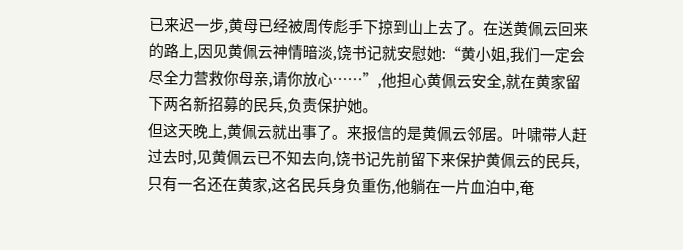已来迟一步,黄母已经被周传彪手下掠到山上去了。在送黄佩云回来的路上,因见黄佩云神情暗淡,饶书记就安慰她:“黄小姐,我们一定会尽全力营救你母亲,请你放心……”,他担心黄佩云安全,就在黄家留下两名新招募的民兵,负责保护她。
但这天晚上,黄佩云就出事了。来报信的是黄佩云邻居。叶啸带人赶过去时,见黄佩云已不知去向,饶书记先前留下来保护黄佩云的民兵,只有一名还在黄家,这名民兵身负重伤,他躺在一片血泊中,奄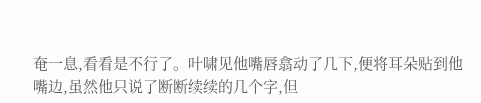奄一息,看看是不行了。叶啸见他嘴唇翕动了几下,便将耳朵贴到他嘴边,虽然他只说了断断续续的几个字,但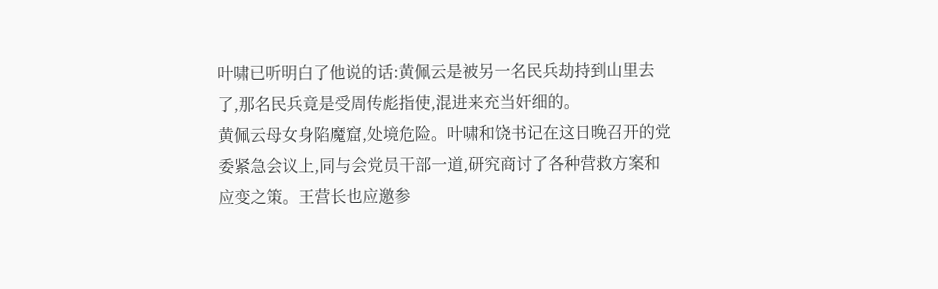叶啸已听明白了他说的话:黄佩云是被另一名民兵劫持到山里去了,那名民兵竟是受周传彪指使,混进来充当奸细的。
黄佩云母女身陷魔窟,处境危险。叶啸和饶书记在这日晚召开的党委紧急会议上,同与会党员干部一道,研究商讨了各种营救方案和应变之策。王营长也应邀参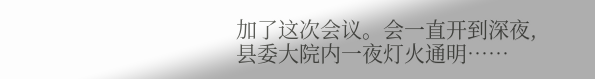加了这次会议。会一直开到深夜,县委大院内一夜灯火通明……